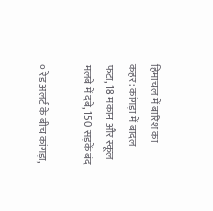हिमाचल में बारिश का कहर: कांगड़ा में बादल फटा, 18 मकान और स्कूल मलबे में दबे, 150 सड़कें बंद

० रेड अलर्ट के बीच कांगड़ा,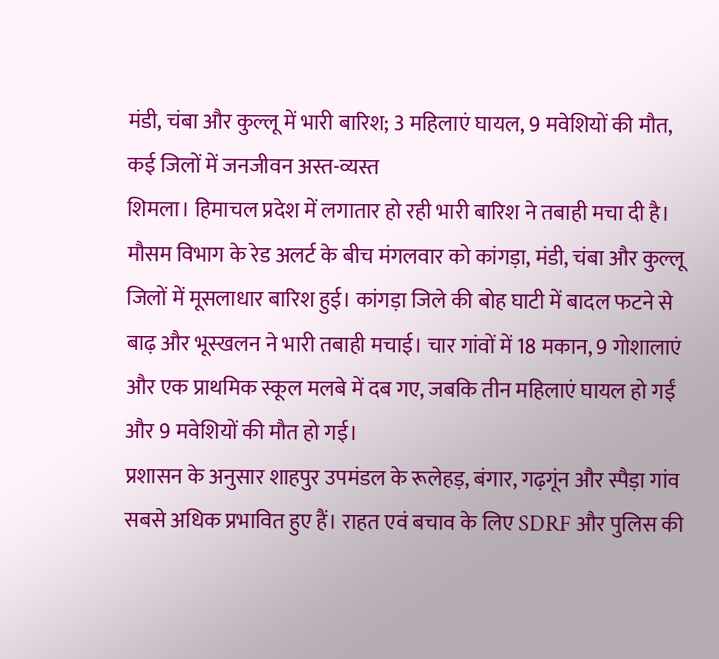मंडी, चंबा और कुल्लू में भारी बारिश; 3 महिलाएं घायल, 9 मवेशियों की मौत, कई जिलों में जनजीवन अस्त-व्यस्त
शिमला। हिमाचल प्रदेश में लगातार हो रही भारी बारिश ने तबाही मचा दी है। मौसम विभाग के रेड अलर्ट के बीच मंगलवार को कांगड़ा, मंडी, चंबा और कुल्लू जिलों में मूसलाधार बारिश हुई। कांगड़ा जिले की बोह घाटी में बादल फटने से बाढ़ और भूस्खलन ने भारी तबाही मचाई। चार गांवों में 18 मकान, 9 गोशालाएं और एक प्राथमिक स्कूल मलबे में दब गए, जबकि तीन महिलाएं घायल हो गईं और 9 मवेशियों की मौत हो गई।
प्रशासन के अनुसार शाहपुर उपमंडल के रूलेहड़, बंगार, गढ़गूंन और स्पैड़ा गांव सबसे अधिक प्रभावित हुए हैं। राहत एवं बचाव के लिए SDRF और पुलिस की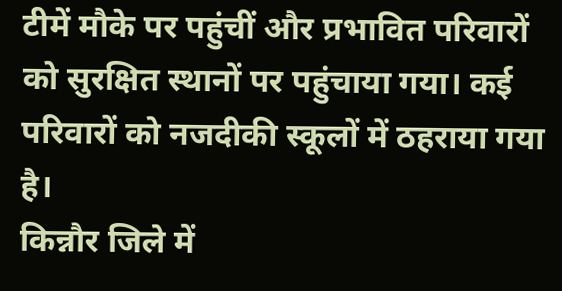टीमें मौके पर पहुंचीं और प्रभावित परिवारों को सुरक्षित स्थानों पर पहुंचाया गया। कई परिवारों को नजदीकी स्कूलों में ठहराया गया है।
किन्नौर जिले में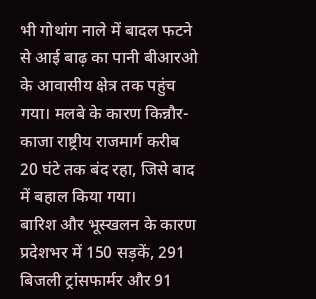भी गोथांग नाले में बादल फटने से आई बाढ़ का पानी बीआरओ के आवासीय क्षेत्र तक पहुंच गया। मलबे के कारण किन्नौर-काजा राष्ट्रीय राजमार्ग करीब 20 घंटे तक बंद रहा, जिसे बाद में बहाल किया गया।
बारिश और भूस्खलन के कारण प्रदेशभर में 150 सड़कें, 291 बिजली ट्रांसफार्मर और 91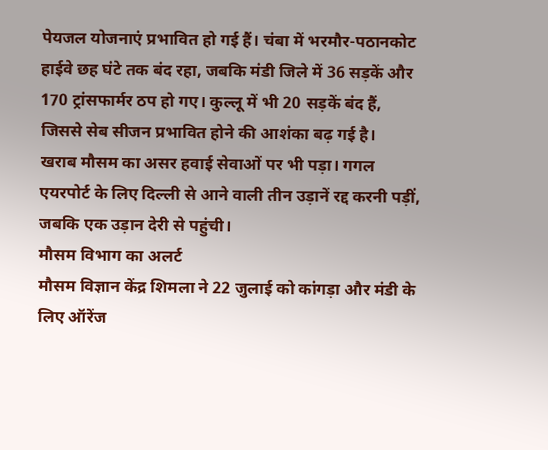पेयजल योजनाएं प्रभावित हो गई हैं। चंबा में भरमौर-पठानकोट हाईवे छह घंटे तक बंद रहा, जबकि मंडी जिले में 36 सड़कें और 170 ट्रांसफार्मर ठप हो गए। कुल्लू में भी 20 सड़कें बंद हैं, जिससे सेब सीजन प्रभावित होने की आशंका बढ़ गई है।
खराब मौसम का असर हवाई सेवाओं पर भी पड़ा। गगल एयरपोर्ट के लिए दिल्ली से आने वाली तीन उड़ानें रद्द करनी पड़ीं, जबकि एक उड़ान देरी से पहुंची।
मौसम विभाग का अलर्ट
मौसम विज्ञान केंद्र शिमला ने 22 जुलाई को कांगड़ा और मंडी के लिए ऑरेंज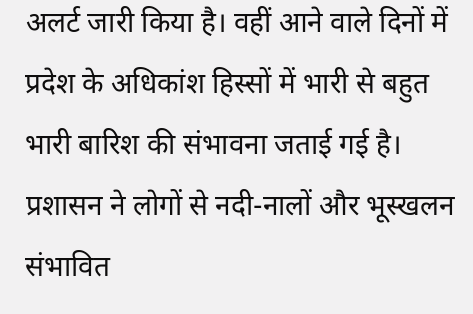अलर्ट जारी किया है। वहीं आने वाले दिनों में प्रदेश के अधिकांश हिस्सों में भारी से बहुत भारी बारिश की संभावना जताई गई है। प्रशासन ने लोगों से नदी-नालों और भूस्खलन संभावित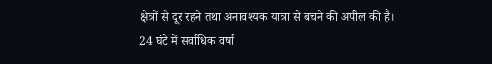क्षेत्रों से दूर रहने तथा अनावश्यक यात्रा से बचने की अपील की है।
24 घंटे में सर्वाधिक वर्षा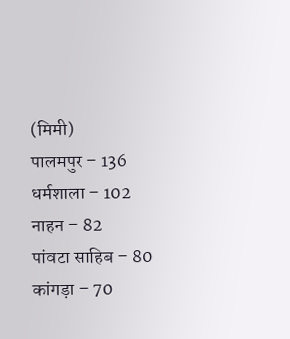(मिमी)
पालमपुर – 136
धर्मशाला – 102
नाहन – 82
पांवटा साहिब – 80
कांगड़ा – 70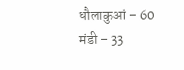धौलाकुआं – 60
मंडी – 33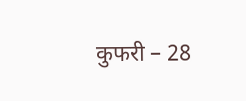कुफरी – 28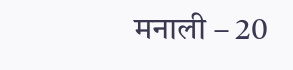मनाली – 20